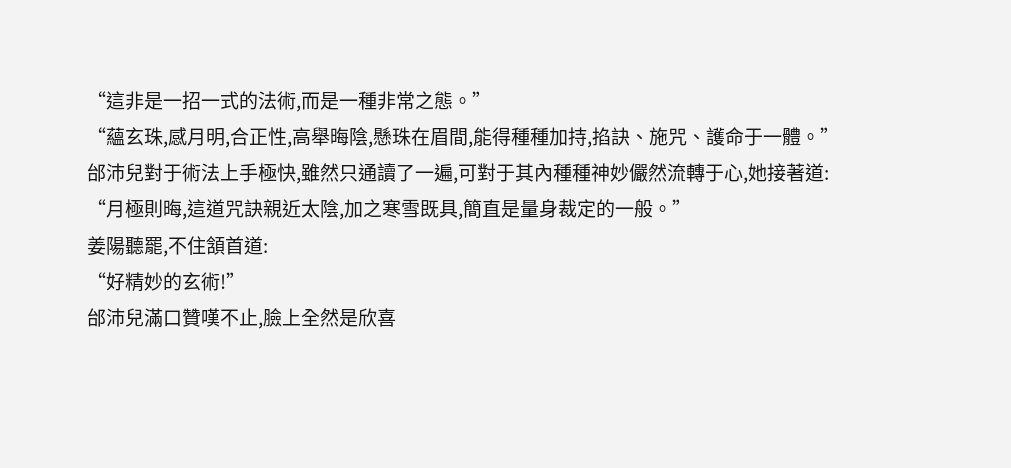“這非是一招一式的法術,而是一種非常之態。”
“蘊玄珠,感月明,合正性,高舉晦陰,懸珠在眉間,能得種種加持,掐訣、施咒、護命于一體。”
邰沛兒對于術法上手極快,雖然只通讀了一遍,可對于其內種種神妙儼然流轉于心,她接著道:
“月極則晦,這道咒訣親近太陰,加之寒雪既具,簡直是量身裁定的一般。”
姜陽聽罷,不住頷首道:
“好精妙的玄術!”
邰沛兒滿口贊嘆不止,臉上全然是欣喜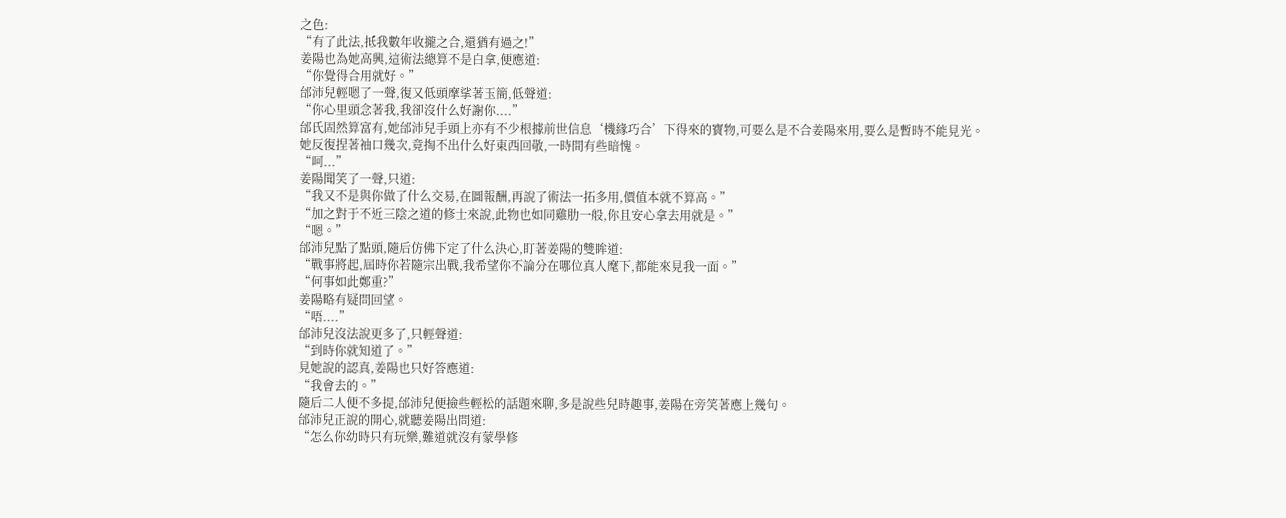之色:
“有了此法,抵我數年收攏之合,還猶有過之!”
姜陽也為她高興,這術法總算不是白拿,便應道:
“你覺得合用就好。”
邰沛兒輕嗯了一聲,復又低頭摩挲著玉簡,低聲道:
“你心里頭念著我,我卻沒什么好謝你....”
邰氏固然算富有,她邰沛兒手頭上亦有不少根據前世信息‘機緣巧合’下得來的寶物,可要么是不合姜陽來用,要么是暫時不能見光。
她反復捏著袖口幾次,竟掏不出什么好東西回敬,一時間有些暗愧。
“呵...”
姜陽聞笑了一聲,只道:
“我又不是與你做了什么交易,在圖報酬,再說了術法一拓多用,價值本就不算高。”
“加之對于不近三陰之道的修士來說,此物也如同雞肋一般,你且安心拿去用就是。”
“嗯。”
邰沛兒點了點頭,隨后仿佛下定了什么決心,盯著姜陽的雙眸道:
“戰事將起,屆時你若隨宗出戰,我希望你不論分在哪位真人麾下,都能來見我一面。”
“何事如此鄭重?”
姜陽略有疑問回望。
“唔....”
邰沛兒沒法說更多了,只輕聲道:
“到時你就知道了。”
見她說的認真,姜陽也只好答應道:
“我會去的。”
隨后二人便不多提,邰沛兒便撿些輕松的話題來聊,多是說些兒時趣事,姜陽在旁笑著應上幾句。
邰沛兒正說的開心,就聽姜陽出問道:
“怎么你幼時只有玩樂,難道就沒有蒙學修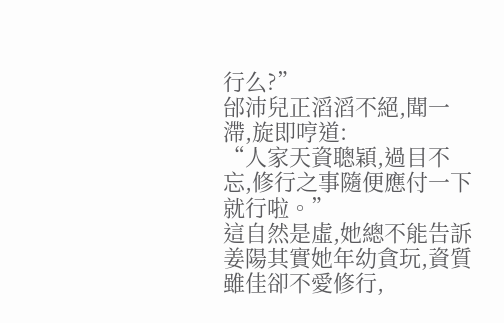行么?”
邰沛兒正滔滔不絕,聞一滯,旋即哼道:
“人家天資聰穎,過目不忘,修行之事隨便應付一下就行啦。”
這自然是虛,她總不能告訴姜陽其實她年幼貪玩,資質雖佳卻不愛修行,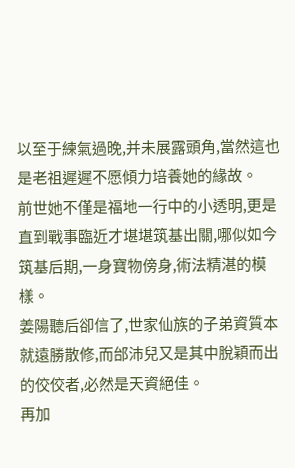以至于練氣過晚,并未展露頭角,當然這也是老祖遲遲不愿傾力培養她的緣故。
前世她不僅是福地一行中的小透明,更是直到戰事臨近才堪堪筑基出關,哪似如今筑基后期,一身寶物傍身,術法精湛的模樣。
姜陽聽后卻信了,世家仙族的子弟資質本就遠勝散修,而邰沛兒又是其中脫穎而出的佼佼者,必然是天資絕佳。
再加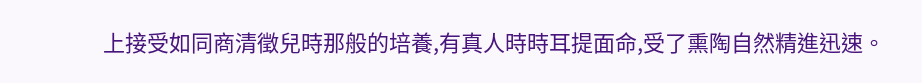上接受如同商清徵兒時那般的培養,有真人時時耳提面命,受了熏陶自然精進迅速。